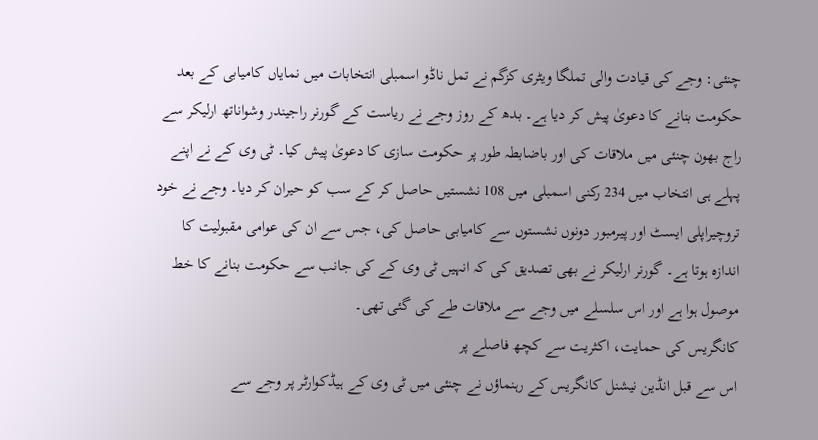چنئی: وجے کی قیادت والی تملگا ویٹری کزگم نے تمل ناڈو اسمبلی انتخابات میں نمایاں کامیابی کے بعد حکومت بنانے کا دعویٰ پیش کر دیا ہے۔ بدھ کے روز وجے نے ریاست کے گورنر راجیندر وشواناتھ ارلیکر سے راج بھون چنئی میں ملاقات کی اور باضابطہ طور پر حکومت سازی کا دعویٰ پیش کیا۔ ٹی وی کے نے اپنے پہلے ہی انتخاب میں 234 رکنی اسمبلی میں 108 نشستیں حاصل کر کے سب کو حیران کر دیا۔ وجے نے خود تروچیراپلی ایسٹ اور پیرمبور دونوں نشستوں سے کامیابی حاصل کی، جس سے ان کی عوامی مقبولیت کا اندازہ ہوتا ہے۔ گورنر ارلیکر نے بھی تصدیق کی کہ انہیں ٹی وی کے کی جانب سے حکومت بنانے کا خط موصول ہوا ہے اور اس سلسلے میں وجے سے ملاقات طے کی گئی تھی۔
کانگریس کی حمایت، اکثریت سے کچھ فاصلے پر
اس سے قبل انڈین نیشنل کانگریس کے رہنماؤں نے چنئی میں ٹی وی کے ہیڈکوارٹر پر وجے سے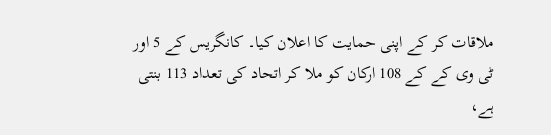ملاقات کر کے اپنی حمایت کا اعلان کیا۔ کانگریس کے 5 اور ٹی وی کے کے 108 ارکان کو ملا کر اتحاد کی تعداد 113 بنتی ہے،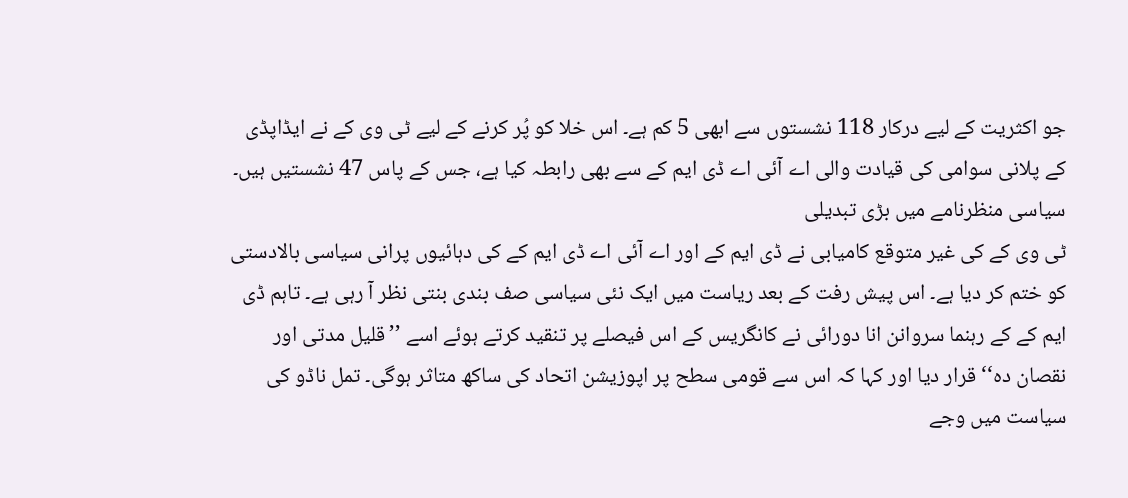جو اکثریت کے لیے درکار 118 نشستوں سے ابھی 5 کم ہے۔ اس خلا کو پُر کرنے کے لیے ٹی وی کے نے ایڈاپڈی کے پلانی سوامی کی قیادت والی اے آئی اے ڈی ایم کے سے بھی رابطہ کیا ہے، جس کے پاس 47 نشستیں ہیں۔
سیاسی منظرنامے میں بڑی تبدیلی
ٹی وی کے کی غیر متوقع کامیابی نے ڈی ایم کے اور اے آئی اے ڈی ایم کے کی دہائیوں پرانی سیاسی بالادستی کو ختم کر دیا ہے۔ اس پیش رفت کے بعد ریاست میں ایک نئی سیاسی صف بندی بنتی نظر آ رہی ہے۔ تاہم ڈی ایم کے کے رہنما سروانن انا دورائی نے کانگریس کے اس فیصلے پر تنقید کرتے ہوئے اسے ’’قلیل مدتی اور نقصان دہ‘‘ قرار دیا اور کہا کہ اس سے قومی سطح پر اپوزیشن اتحاد کی ساکھ متاثر ہوگی۔ تمل ناڈو کی سیاست میں وجے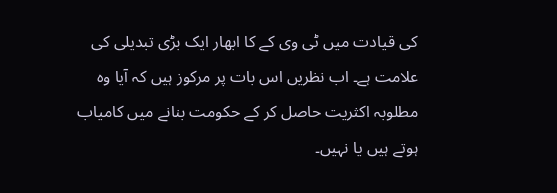کی قیادت میں ٹی وی کے کا ابھار ایک بڑی تبدیلی کی علامت ہے۔ اب نظریں اس بات پر مرکوز ہیں کہ آیا وہ مطلوبہ اکثریت حاصل کر کے حکومت بنانے میں کامیاب ہوتے ہیں یا نہیں۔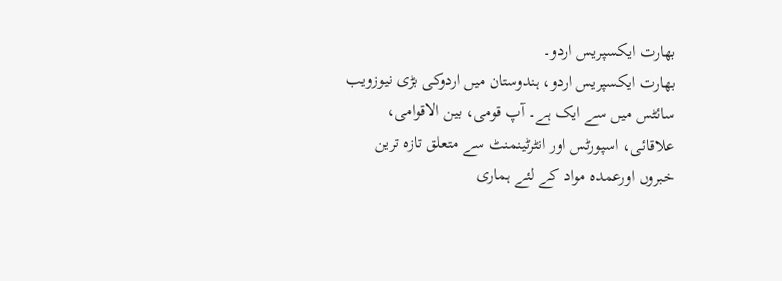بھارت ایکسپریس اردو۔
بھارت ایکسپریس اردو، ہندوستان میں اردوکی بڑی نیوزویب سائٹس میں سے ایک ہے۔ آپ قومی، بین الاقوامی، علاقائی، اسپورٹس اور انٹرٹینمنٹ سے متعلق تازہ ترین خبروں اورعمدہ مواد کے لئے ہماری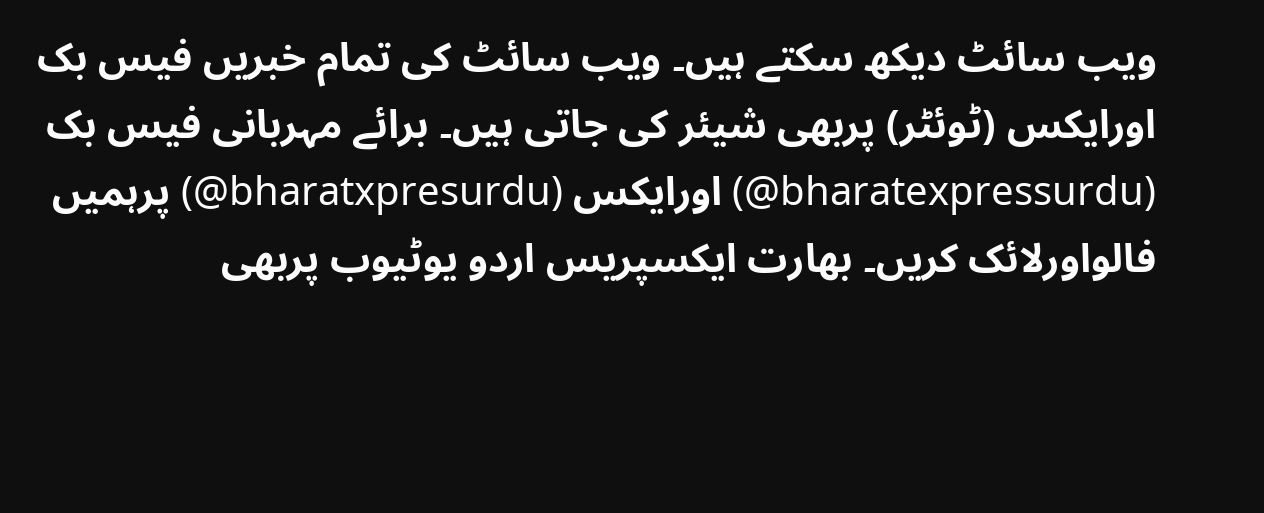ویب سائٹ دیکھ سکتے ہیں۔ ویب سائٹ کی تمام خبریں فیس بک اورایکس (ٹوئٹر) پربھی شیئر کی جاتی ہیں۔ برائے مہربانی فیس بک (bharatexpressurdu@) اورایکس (bharatxpresurdu@) پرہمیں فالواورلائک کریں۔ بھارت ایکسپریس اردو یوٹیوب پربھی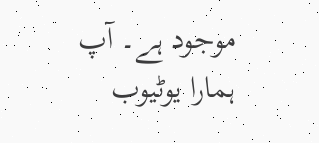موجود ہے۔ آپ ہمارا یوٹیوب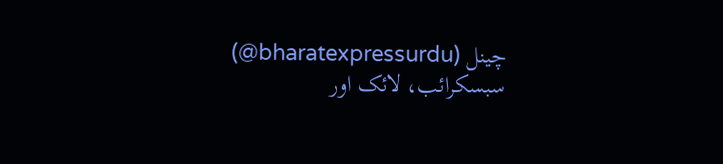چینل (bharatexpressurdu@) سبسکرائب، لائک اور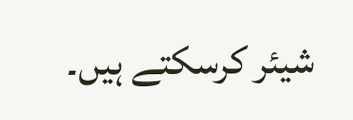شیئر کرسکتے ہیں۔